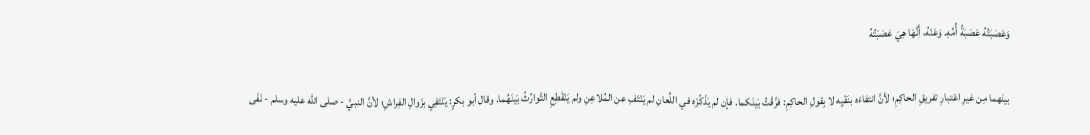وَعَصَبَتُهُ عَصَبَةُ أُمِّهِ. وَعَنْهُ، أَنَّهَا هِيَ عَصَبَتُهُ

بينَهما مِن غيرِ اعْتبارِ تفريقِ الحاكِمِ؛ لأنَّ انتفاءَه بنَفْيِه لا بِقولِ الحاكِمِ: فرَّقْتُ بَينَكما. فإن لم يَذْكُرْه في اللِّعانِ لم يَنْتَفِ عن المُلاعِنِ ولم يَنْقَطِعِ التَّوارُثُ بَينَهُما. وقال أبو بكرٍ: يَنْتَفِي بزَوالِ الفِراشِ؛ لأنَّ النبيَّ - صلى الله عليه وسلم - نَفَى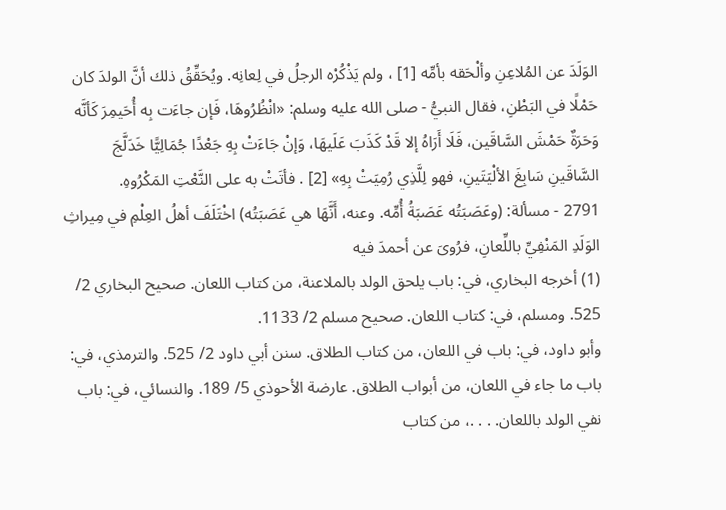الوَلَدَ عن المُلاعِنِ وألْحَقه بأمِّه [1] ، ولم يَذْكُرْه الرجلُ في لِعانِه. ويُحَقِّقُ ذلك أنَّ الولدَ كان حَمْلًا في البَطْنِ، فقال النبيُّ - صلى الله عليه وسلم: «انْظُرُوهَا، فَإن جاءَت بِه أُحَيمِرَ كَأنَّه وَحَرَةٌ حَمْشَ السَّاقَين، فَلَا أَرَاهُ إلا قَدْ كَذَبَ عَلَيهَا، وَإنْ جَاءَتْ بِهِ جَعْدًا جُمَالِيًّا خَدَلَّجَ السَّاقَينِ سَابِغَ الألْيَتَينِ، فهو لِلَّذِي رُمِيَتْ بِهِ» [2] . فأتَتْ به على النَّعْتِ المَكْرُوهِ.
2791 - مسألة: (وعَصَبَتُه عَصَبَةُ أُمِّه. وعنه، أَنَّهَا هي عَصَبَتُه) اخْتَلَفَ أهلُ العِلْمِ في مِيراثِ الوَلَدِ المَنْفِيِّ باللِّعانِ، فرُوىَ عن أحمدَ فيه
(1) أخرجه البخاري، في: باب يلحق الولد بالملاعنة، من كتاب اللعان. صحيح البخاري 2/ 525. ومسلم، في: كتاب اللعان. صحيح مسلم 2/ 1133.
وأبو داود، في: باب في اللعان، من كتاب الطلاق. سنن أبي داود 2/ 525. والترمذي، في: باب ما جاء في اللعان، من أبواب الطلاق. عارضة الأحوذي 5/ 189. والنسائي، في: باب نفي الولد باللعان. . . .، من كتاب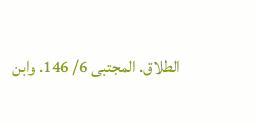الطلاق. المجتبى 6/ 146. وابن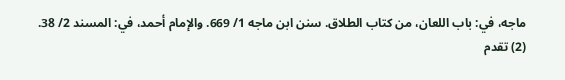ماجه، في: باب اللعان، من كتاب الطلاق. سنن ابن ماجه 1/ 669. والإمام أحمد، في: المسند 2/ 38.
(2) تقدم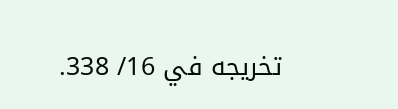تخريجه في 16/ 338.